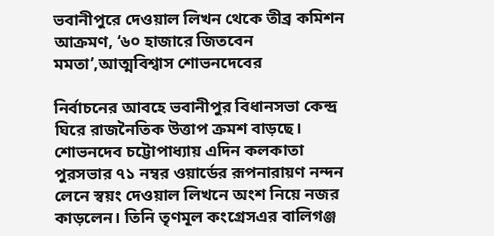ভবানীপুরে দেওয়াল লিখন থেকে তীব্র কমিশন আক্রমণ, ‘৬০ হাজারে জিতবেন মমতা’,আত্মবিশ্বাস শোভনদেবের

নির্বাচনের আবহে ভবানীপুর বিধানসভা কেন্দ্র ঘিরে রাজনৈতিক উত্তাপ ক্রমশ বাড়ছে। শোভনদেব চট্টোপাধ্যায় এদিন কলকাতা পুরসভার ৭১ নম্বর ওয়ার্ডের রূপনারায়ণ নন্দন লেনে স্বয়ং দেওয়াল লিখনে অংশ নিয়ে নজর কাড়লেন। তিনি তৃণমূল কংগ্রেসএর বালিগঞ্জ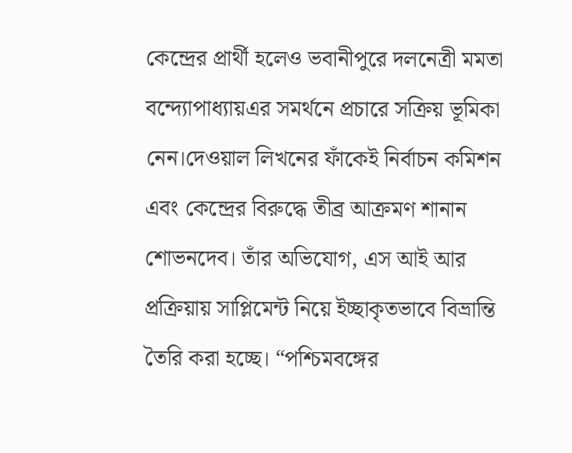কেন্দ্রের প্রার্থী হলেও ভবানীপুরে দলনেত্রী মমতা বন্দ্যোপাধ্যায়এর সমর্থনে প্রচারে সক্রিয় ভূমিকা নেন।দেওয়াল লিখনের ফাঁকেই নির্বাচন কমিশন এবং কেন্দ্রের বিরুদ্ধে তীব্র আক্রমণ শানান শোভনদেব। তাঁর অভিযোগ, এস আই আর প্রক্রিয়ায় সাপ্লিমেন্ট নিয়ে ইচ্ছাকৃতভাবে বিভ্রান্তি তৈরি করা হচ্ছে। “পশ্চিমবঙ্গের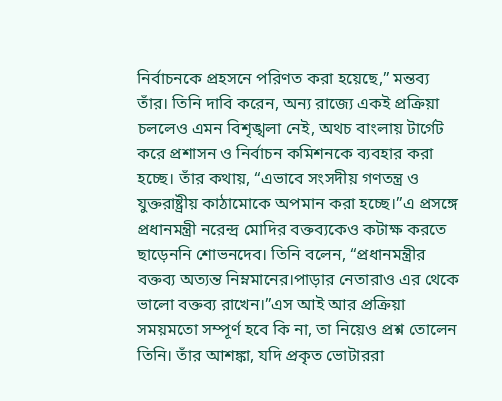নির্বাচনকে প্রহসনে পরিণত করা হয়েছে,” মন্তব্য তাঁর। তিনি দাবি করেন, অন্য রাজ্যে একই প্রক্রিয়া চললেও এমন বিশৃঙ্খলা নেই, অথচ বাংলায় টার্গেট করে প্রশাসন ও নির্বাচন কমিশনকে ব্যবহার করা হচ্ছে। তাঁর কথায়, “এভাবে সংসদীয় গণতন্ত্র ও যুক্তরাষ্ট্রীয় কাঠামোকে অপমান করা হচ্ছে।”এ প্রসঙ্গে প্রধানমন্ত্রী নরেন্দ্র মোদির বক্তব্যকেও কটাক্ষ করতে ছাড়েননি শোভনদেব। তিনি বলেন, “প্রধানমন্ত্রীর বক্তব্য অত্যন্ত নিম্নমানের।পাড়ার নেতারাও এর থেকে ভালো বক্তব্য রাখেন।”এস আই আর প্রক্রিয়া সময়মতো সম্পূর্ণ হবে কি না, তা নিয়েও প্রশ্ন তোলেন তিনি। তাঁর আশঙ্কা, যদি প্রকৃত ভোটাররা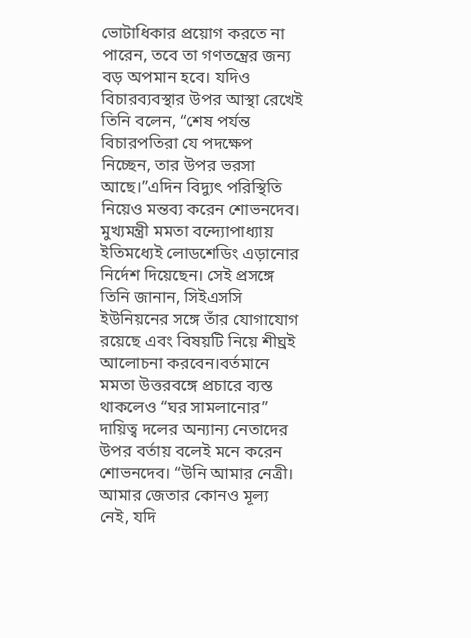ভোটাধিকার প্রয়োগ করতে না পারেন, তবে তা গণতন্ত্রের জন্য বড় অপমান হবে। যদিও বিচারব্যবস্থার উপর আস্থা রেখেই তিনি বলেন, “শেষ পর্যন্ত বিচারপতিরা যে পদক্ষেপ নিচ্ছেন, তার উপর ভরসা আছে।”এদিন বিদ্যুৎ পরিস্থিতি নিয়েও মন্তব্য করেন শোভনদেব। মুখ্যমন্ত্রী মমতা বন্দ্যোপাধ্যায় ইতিমধ্যেই লোডশেডিং এড়ানোর নির্দেশ দিয়েছেন। সেই প্রসঙ্গে তিনি জানান, সিইএসসি ইউনিয়নের সঙ্গে তাঁর যোগাযোগ রয়েছে এবং বিষয়টি নিয়ে শীঘ্রই আলোচনা করবেন।বর্তমানে মমতা উত্তরবঙ্গে প্রচারে ব্যস্ত থাকলেও “ঘর সামলানোর” দায়িত্ব দলের অন্যান্য নেতাদের উপর বর্তায় বলেই মনে করেন শোভনদেব। “উনি আমার নেত্রী। আমার জেতার কোনও মূল্য নেই, যদি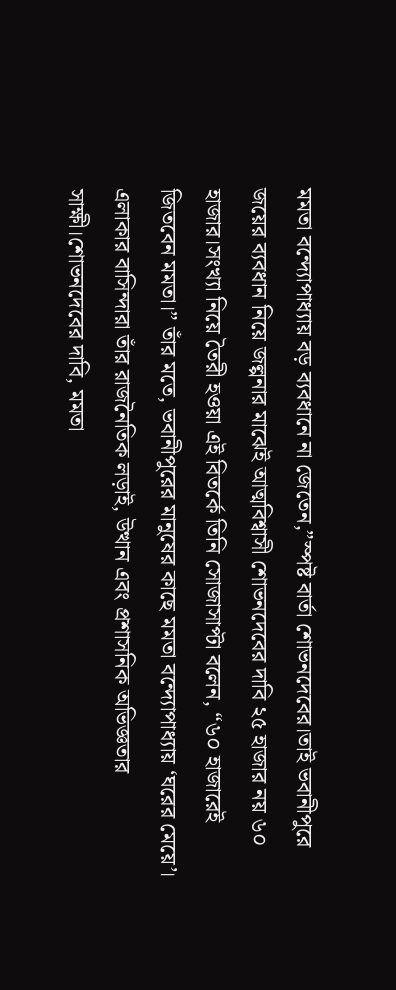মমতা বন্দ্যোপাধ্যায় বড় ব্যবধানে না জেতেন,”স্পষ্ট বার্তা শোভনদেবের।তাই ভবানীপুরে জয়ের ব্যবধান নিয়ে জল্পনার মাঝেই আত্মবিশ্বাসী শোভনদেবের দাবি ২৫ হাজার নয় ৬০ হাজার।সংখ্যা নিয়ে তৈরী হওয়া এই বিতর্কে তিনি সোজাসাপ্টা বলেন, “৬০ হাজারেই জিতবেন মমতা।” তাঁর মতে, ভবানীপুরের মানুষের কাছে মমতা বন্দ্যোপাধ্যায় ‘ঘরের মেয়ে’। এলাকার বাসিন্দারা তাঁর রাজনৈতিক লড়াই, উত্থান এবং প্রশাসনিক অভিজ্ঞতার সাক্ষী।শোভনদেবের দাবি, মমতা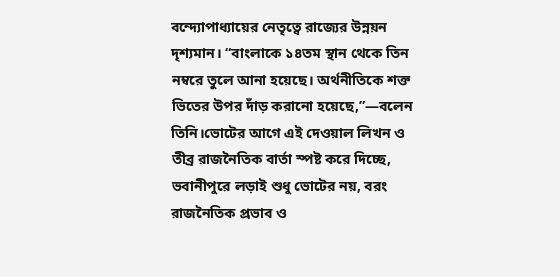বন্দ্যোপাধ্যায়ের নেতৃত্বে রাজ্যের উন্নয়ন দৃশ্যমান। “বাংলাকে ১৪তম স্থান থেকে তিন নম্বরে তুলে আনা হয়েছে। অর্থনীতিকে শক্ত ভিতের উপর দাঁড় করানো হয়েছে,”—বলেন তিনি।ভোটের আগে এই দেওয়াল লিখন ও তীব্র রাজনৈতিক বার্তা স্পষ্ট করে দিচ্ছে, ভবানীপুরে লড়াই শুধু ভোটের নয়, বরং রাজনৈতিক প্রভাব ও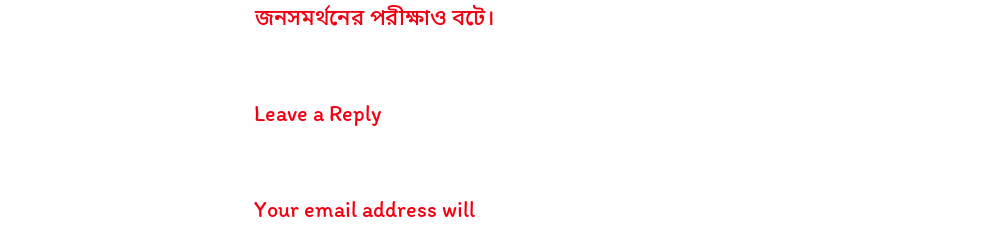জনসমর্থনের পরীক্ষাও বটে।

Leave a Reply

Your email address will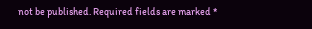not be published. Required fields are marked *